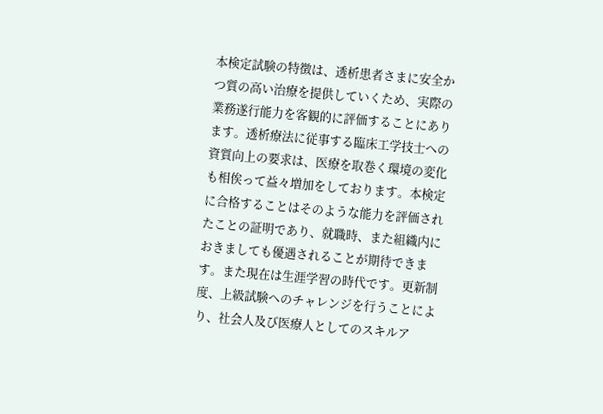本検定試験の特徴は、透析患者さまに安全かつ質の高い治療を提供していくため、実際の業務遂行能力を客観的に評価することにあります。透析療法に従事する臨床工学技士への資質向上の要求は、医療を取巻く環境の変化も相俟って益々増加をしております。本検定に合格することはそのような能力を評価されたことの証明であり、就職時、また組織内におきましても優遇されることが期待できます。また現在は生涯学習の時代です。更新制度、上級試験へのチャレンジを行うことにより、社会人及び医療人としてのスキルア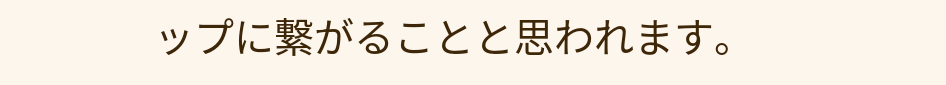ップに繋がることと思われます。